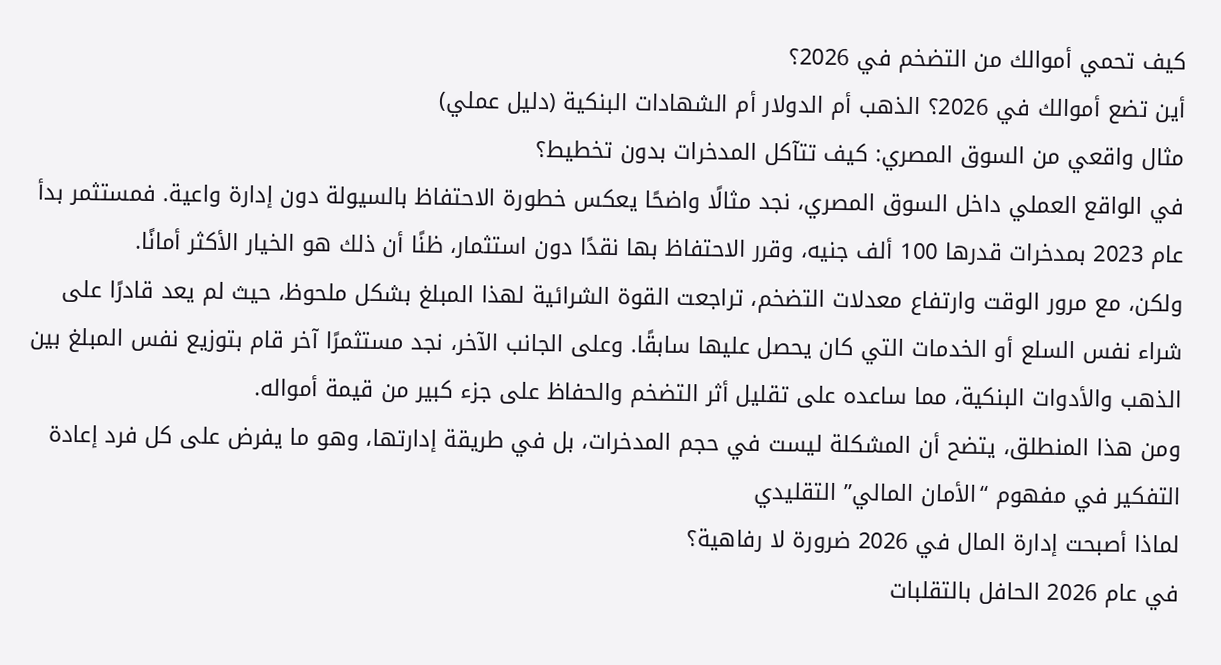كيف تحمي أموالك من التضخم في 2026؟
أين تضع أموالك في 2026؟ الذهب أم الدولار أم الشهادات البنكية (دليل عملي)
مثال واقعي من السوق المصري: كيف تتآكل المدخرات بدون تخطيط؟
في الواقع العملي داخل السوق المصري، نجد مثالًا واضحًا يعكس خطورة الاحتفاظ بالسيولة دون إدارة واعية. فمستثمر بدأ عام 2023 بمدخرات قدرها 100 ألف جنيه، وقرر الاحتفاظ بها نقدًا دون استثمار، ظنًا أن ذلك هو الخيار الأكثر أمانًا.
ولكن، مع مرور الوقت وارتفاع معدلات التضخم، تراجعت القوة الشرائية لهذا المبلغ بشكل ملحوظ، حيث لم يعد قادرًا على شراء نفس السلع أو الخدمات التي كان يحصل عليها سابقًا. وعلى الجانب الآخر، نجد مستثمرًا آخر قام بتوزيع نفس المبلغ بين الذهب والأدوات البنكية، مما ساعده على تقليل أثر التضخم والحفاظ على جزء كبير من قيمة أمواله.
ومن هذا المنطلق، يتضح أن المشكلة ليست في حجم المدخرات، بل في طريقة إدارتها، وهو ما يفرض على كل فرد إعادة التفكير في مفهوم “الأمان المالي” التقليدي
لماذا أصبحت إدارة المال في 2026 ضرورة لا رفاهية؟
في عام 2026 الحافل بالتقلبات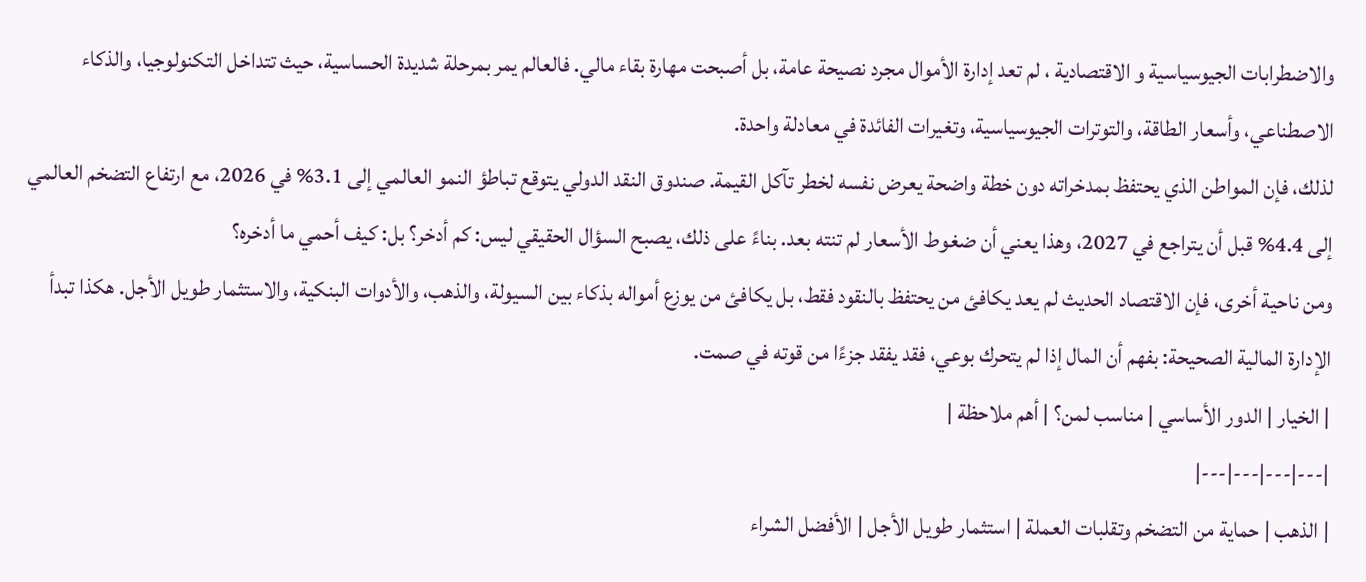والاضطرابات الجيوسياسية و الاقتصادية ، لم تعد إدارة الأموال مجرد نصيحة عامة، بل أصبحت مهارة بقاء مالي. فالعالم يمر بمرحلة شديدة الحساسية، حيث تتداخل التكنولوجيا، والذكاء الاصطناعي، وأسعار الطاقة، والتوترات الجيوسياسية، وتغيرات الفائدة في معادلة واحدة.
لذلك، فإن المواطن الذي يحتفظ بمدخراته دون خطة واضحة يعرض نفسه لخطر تآكل القيمة. صندوق النقد الدولي يتوقع تباطؤ النمو العالمي إلى 3.1% في 2026، مع ارتفاع التضخم العالمي إلى 4.4% قبل أن يتراجع في 2027، وهذا يعني أن ضغوط الأسعار لم تنته بعد. بناءً على ذلك، يصبح السؤال الحقيقي ليس: كم أدخر؟ بل: كيف أحمي ما أدخره؟
ومن ناحية أخرى، فإن الاقتصاد الحديث لم يعد يكافئ من يحتفظ بالنقود فقط، بل يكافئ من يوزع أمواله بذكاء بين السيولة، والذهب، والأدوات البنكية، والاستثمار طويل الأجل. هكذا تبدأ الإدارة المالية الصحيحة: بفهم أن المال إذا لم يتحرك بوعي، فقد يفقد جزءًا من قوته في صمت.
| الخيار | الدور الأساسي | مناسب لمن؟ | أهم ملاحظة |
|---|---|---|---|
| الذهب | حماية من التضخم وتقلبات العملة | استثمار طويل الأجل | الأفضل الشراء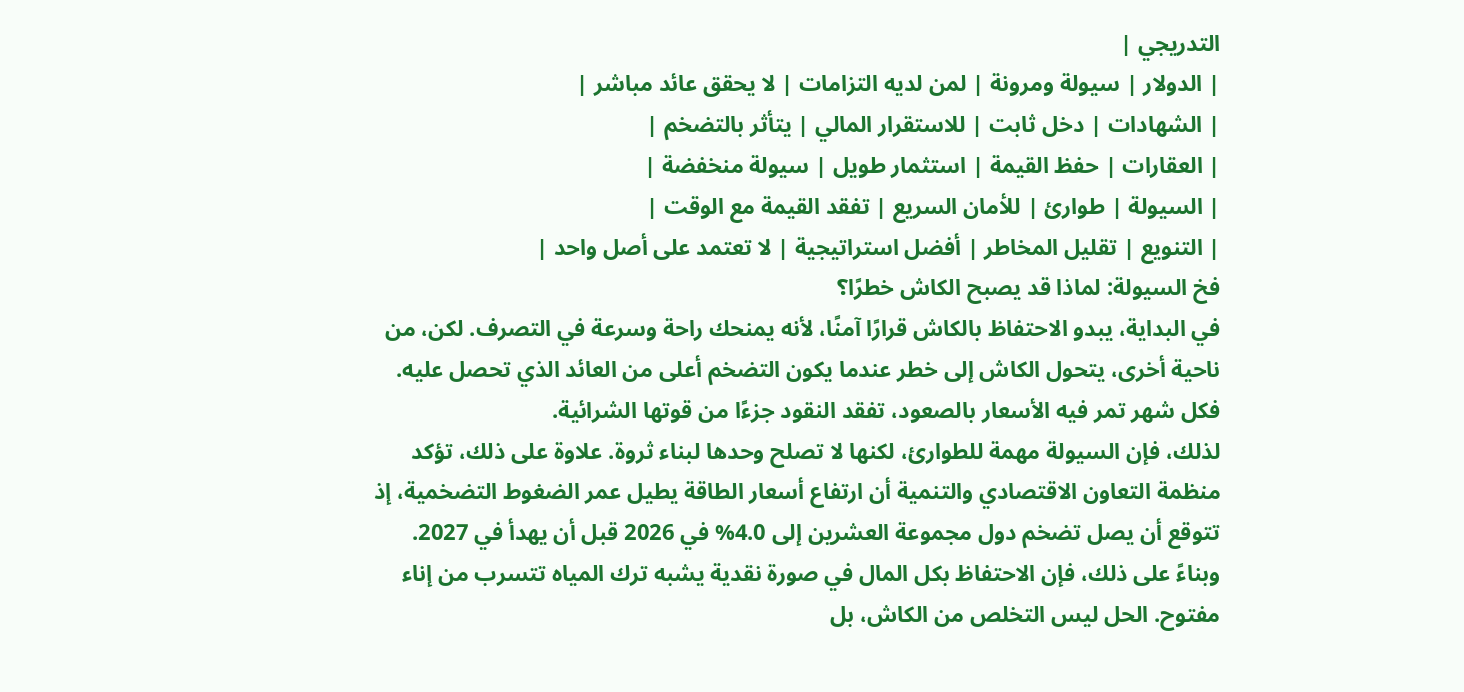التدريجي |
| الدولار | سيولة ومرونة | لمن لديه التزامات | لا يحقق عائد مباشر |
| الشهادات | دخل ثابت | للاستقرار المالي | يتأثر بالتضخم |
| العقارات | حفظ القيمة | استثمار طويل | سيولة منخفضة |
| السيولة | طوارئ | للأمان السريع | تفقد القيمة مع الوقت |
| التنويع | تقليل المخاطر | أفضل استراتيجية | لا تعتمد على أصل واحد |
فخ السيولة: لماذا قد يصبح الكاش خطرًا؟
في البداية، يبدو الاحتفاظ بالكاش قرارًا آمنًا، لأنه يمنحك راحة وسرعة في التصرف. لكن، من ناحية أخرى، يتحول الكاش إلى خطر عندما يكون التضخم أعلى من العائد الذي تحصل عليه. فكل شهر تمر فيه الأسعار بالصعود، تفقد النقود جزءًا من قوتها الشرائية.
لذلك، فإن السيولة مهمة للطوارئ، لكنها لا تصلح وحدها لبناء ثروة. علاوة على ذلك، تؤكد منظمة التعاون الاقتصادي والتنمية أن ارتفاع أسعار الطاقة يطيل عمر الضغوط التضخمية، إذ تتوقع أن يصل تضخم دول مجموعة العشرين إلى 4.0% في 2026 قبل أن يهدأ في 2027.
وبناءً على ذلك، فإن الاحتفاظ بكل المال في صورة نقدية يشبه ترك المياه تتسرب من إناء مفتوح. الحل ليس التخلص من الكاش، بل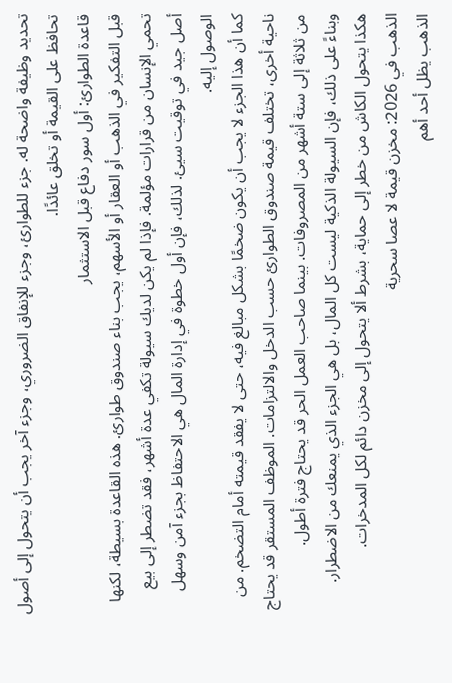تحديد وظيفة واضحة له. جزء للطوارئ، وجزء للإنفاق الضروري، وجزء آخر يجب أن يتحول إلى أصول تحافظ على القيمة أو تخلق عائدًا.
قاعدة الطوارئ: أول سور دفاع قبل الاستثمار
قبل التفكير في الذهب أو العقار أو الأسهم، يجب بناء صندوق طوارئ. هذه القاعدة بسيطة، لكنها تحمي الإنسان من قرارات مؤلمة. فإذا لم يكن لديك سيولة تكفي عدة أشهر، فقد تضطر إلى بيع أصل جيد في توقيت سيئ. لذلك، فإن أول خطوة في إدارة المال هي الاحتفاظ بجزء آمن وسهل الوصول إليه.
كما أن هذا الجزء لا يجب أن يكون ضخمًا بشكل مبالغ فيه، حتى لا يفقد قيمته أمام التضخم. من ناحية أخرى، تختلف قيمة صندوق الطوارئ حسب الدخل والالتزامات. الموظف المستقر قد يحتاج من ثلاثة إلى ستة أشهر من المصروفات. بينما صاحب العمل الحر قد يحتاج فترة أطول.
وبناءً على ذلك، فإن السيولة الذكية ليست كل المال، بل هي الجزء الذي يمنعك من الاضطرار. هكذا يتحول الكاش من خطر إلى حماية، بشرط ألا يتحول إلى مخزن دائم لكل المدخرات.
الذهب في 2026: مخزن قيمة لا عصا سحرية
الذهب يظل أحد أهم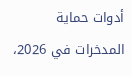أدوات حماية المدخرات في 2026،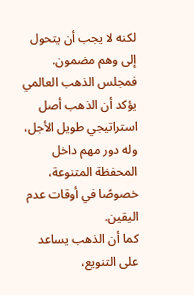لكنه لا يجب أن يتحول إلى وهم مضمون. فمجلس الذهب العالمي يؤكد أن الذهب أصل استراتيجي طويل الأجل، وله دور مهم داخل المحفظة المتنوعة، خصوصًا في أوقات عدم اليقين.
كما أن الذهب يساعد على التنويع،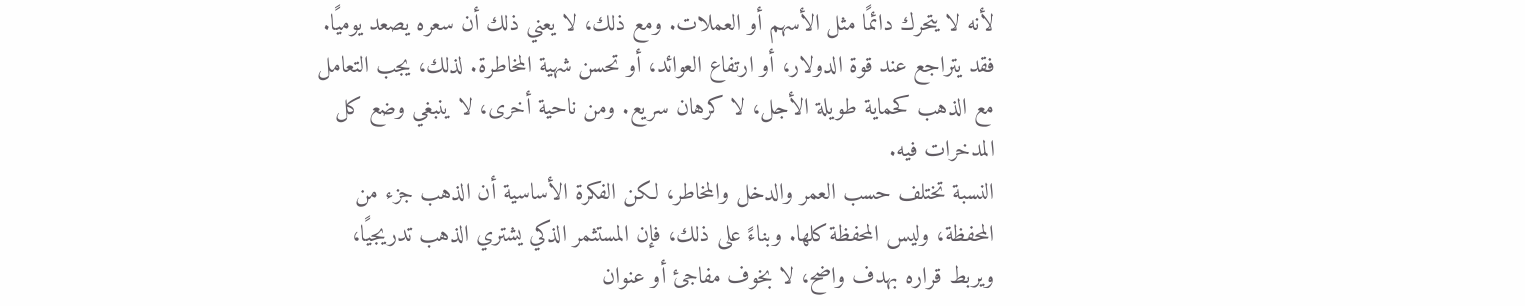لأنه لا يتحرك دائمًا مثل الأسهم أو العملات. ومع ذلك، لا يعني ذلك أن سعره يصعد يوميًا. فقد يتراجع عند قوة الدولار، أو ارتفاع العوائد، أو تحسن شهية المخاطرة. لذلك، يجب التعامل مع الذهب كحماية طويلة الأجل، لا كرهان سريع. ومن ناحية أخرى، لا ينبغي وضع كل المدخرات فيه.
النسبة تختلف حسب العمر والدخل والمخاطر، لكن الفكرة الأساسية أن الذهب جزء من المحفظة، وليس المحفظة كلها. وبناءً على ذلك، فإن المستثمر الذكي يشتري الذهب تدريجيًا، ويربط قراره بهدف واضح، لا بخوف مفاجئ أو عنوان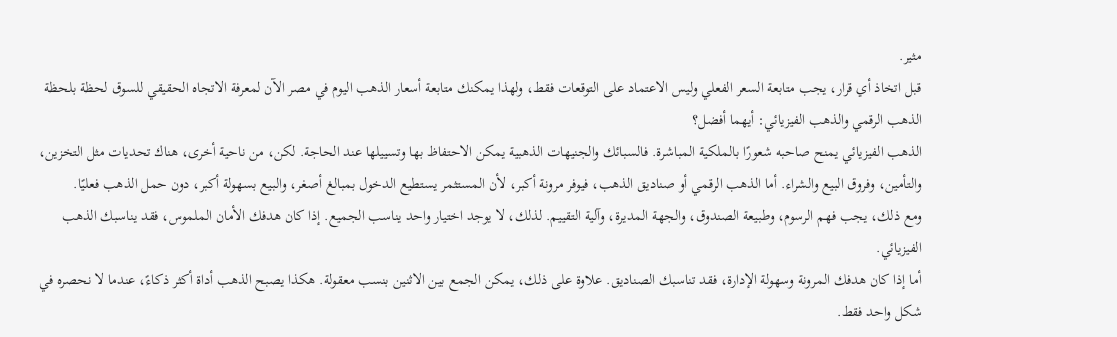مثير.
قبل اتخاذ أي قرار، يجب متابعة السعر الفعلي وليس الاعتماد على التوقعات فقط، ولهذا يمكنك متابعة أسعار الذهب اليوم في مصر الآن لمعرفة الاتجاه الحقيقي للسوق لحظة بلحظة
الذهب الرقمي والذهب الفيزيائي: أيهما أفضل؟
الذهب الفيزيائي يمنح صاحبه شعورًا بالملكية المباشرة. فالسبائك والجنيهات الذهبية يمكن الاحتفاظ بها وتسييلها عند الحاجة. لكن، من ناحية أخرى، هناك تحديات مثل التخزين، والتأمين، وفروق البيع والشراء. أما الذهب الرقمي أو صناديق الذهب، فيوفر مرونة أكبر، لأن المستثمر يستطيع الدخول بمبالغ أصغر، والبيع بسهولة أكبر، دون حمل الذهب فعليًا.
ومع ذلك، يجب فهم الرسوم، وطبيعة الصندوق، والجهة المديرة، وآلية التقييم. لذلك، لا يوجد اختيار واحد يناسب الجميع. إذا كان هدفك الأمان الملموس، فقد يناسبك الذهب الفيزيائي.
أما إذا كان هدفك المرونة وسهولة الإدارة، فقد تناسبك الصناديق. علاوة على ذلك، يمكن الجمع بين الاثنين بنسب معقولة. هكذا يصبح الذهب أداة أكثر ذكاءً، عندما لا نحصره في شكل واحد فقط.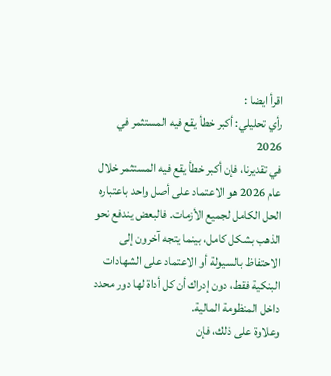اقرأ ايضا :
رأي تحليلي: أكبر خطأ يقع فيه المستثمر في 2026
في تقديرنا، فإن أكبر خطأ يقع فيه المستثمر خلال عام 2026 هو الاعتماد على أصل واحد باعتباره الحل الكامل لجميع الأزمات. فالبعض يندفع نحو الذهب بشكل كامل، بينما يتجه آخرون إلى الاحتفاظ بالسيولة أو الاعتماد على الشهادات البنكية فقط، دون إدراك أن كل أداة لها دور محدد داخل المنظومة المالية.
وعلاوة على ذلك، فإن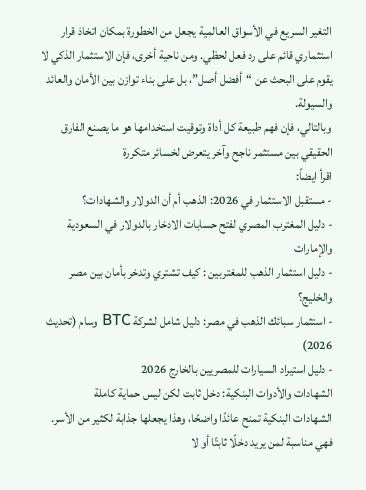التغير السريع في الأسواق العالمية يجعل من الخطورة بمكان اتخاذ قرار استثماري قائم على رد فعل لحظي. ومن ناحية أخرى، فإن الاستثمار الذكي لا يقوم على البحث عن “أفضل أصل”، بل على بناء توازن بين الأمان والعائد والسيولة.
وبالتالي، فإن فهم طبيعة كل أداة وتوقيت استخدامها هو ما يصنع الفارق الحقيقي بين مستثمر ناجح وآخر يتعرض لخسائر متكررة
اقرأ ايضاً:
- مستقبل الاستثمار في 2026: الذهب أم أن الدولار والشهادات؟
- دليل المغترب المصري لفتح حسابات الادخار بالدولار في السعودية والإمارات
- دليل استثمار الذهب للمغتربين : كيف تشتري وتدخر بأمان بين مصر والخليج؟
- استثمار سبائك الذهب في مصر: دليل شامل لشركة BTC وسام (تحديث 2026)
- دليل استيراد السيارات للمصريين بالخارج 2026
الشهادات والأدوات البنكية: دخل ثابت لكن ليس حماية كاملة
الشهادات البنكية تمنح عائدًا واضحًا، وهذا يجعلها جذابة لكثير من الأسر. فهي مناسبة لمن يريد دخلًا ثابتًا أو لا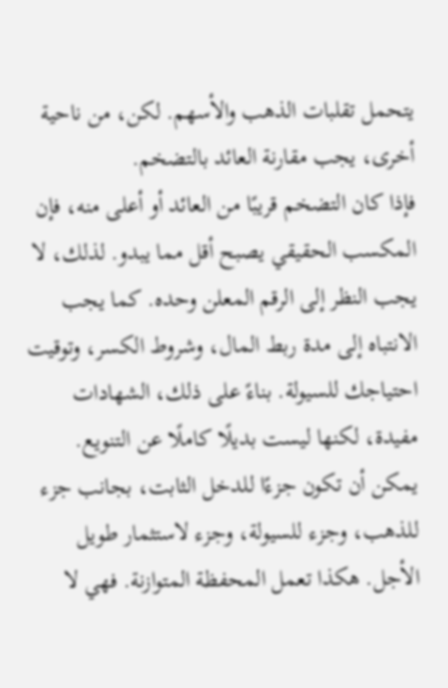يتحمل تقلبات الذهب والأسهم. لكن، من ناحية أخرى، يجب مقارنة العائد بالتضخم.
فإذا كان التضخم قريبًا من العائد أو أعلى منه، فإن المكسب الحقيقي يصبح أقل مما يبدو. لذلك، لا يجب النظر إلى الرقم المعلن وحده. كما يجب الانتباه إلى مدة ربط المال، وشروط الكسر، وتوقيت احتياجك للسيولة. بناءً على ذلك، الشهادات مفيدة، لكنها ليست بديلًا كاملًا عن التنويع.
يمكن أن تكون جزءًا للدخل الثابت، بجانب جزء للذهب، وجزء للسيولة، وجزء لاستثمار طويل الأجل. هكذا تعمل المحفظة المتوازنة. فهي لا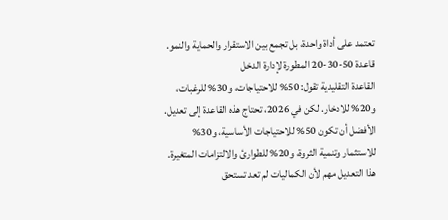تعتمد على أداة واحدة، بل تجمع بين الاستقرار والحماية والنمو.
قاعدة 50-30-20 المطورة لإدارة الدخل
القاعدة التقليدية تقول: 50% للاحتياجات، و30% للرغبات، و20% للادخار. لكن في 2026، تحتاج هذه القاعدة إلى تعديل. الأفضل أن تكون 50% للاحتياجات الأساسية، و30% للاستثمار وتنمية الثروة، و20% للطوارئ والالتزامات المتغيرة.
هذا التعديل مهم لأن الكماليات لم تعد تستحق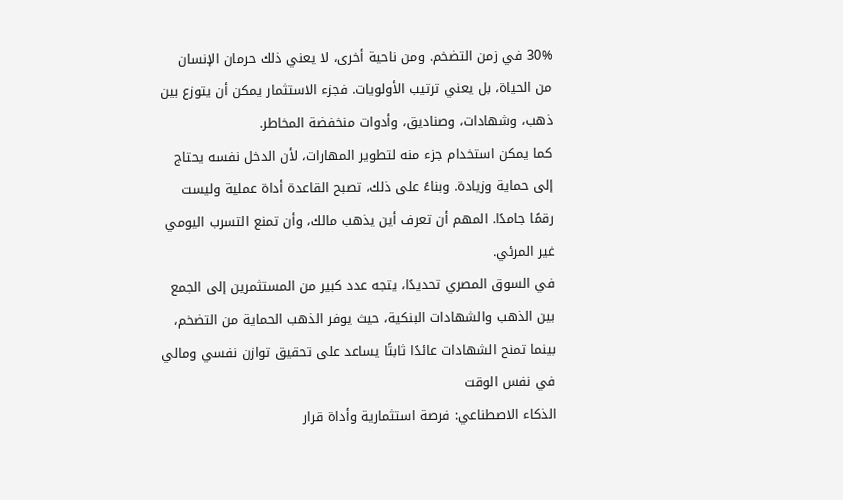30% في زمن التضخم. ومن ناحية أخرى، لا يعني ذلك حرمان الإنسان من الحياة، بل يعني ترتيب الأولويات. فجزء الاستثمار يمكن أن يتوزع بين ذهب، وشهادات، وصناديق، وأدوات منخفضة المخاطر.
كما يمكن استخدام جزء منه لتطوير المهارات، لأن الدخل نفسه يحتاج إلى حماية وزيادة. وبناءً على ذلك، تصبح القاعدة أداة عملية وليست رقمًا جامدًا. المهم أن تعرف أين يذهب مالك، وأن تمنع التسرب اليومي غير المرئي.
في السوق المصري تحديدًا، يتجه عدد كبير من المستثمرين إلى الجمع بين الذهب والشهادات البنكية، حيث يوفر الذهب الحماية من التضخم، بينما تمنح الشهادات عائدًا ثابتًا يساعد على تحقيق توازن نفسي ومالي في نفس الوقت
الذكاء الاصطناعي: فرصة استثمارية وأداة قرار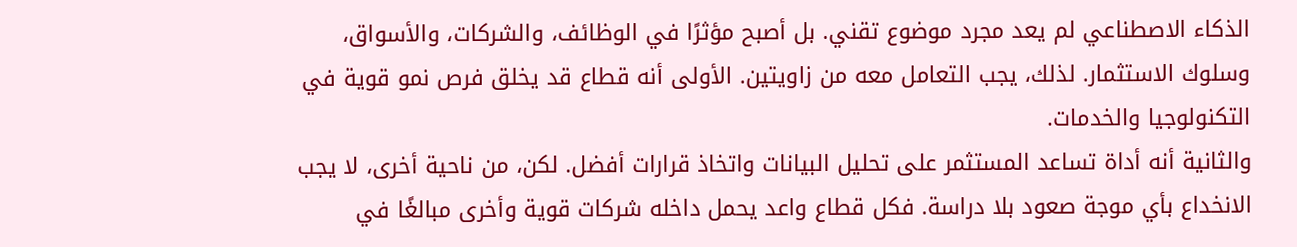الذكاء الاصطناعي لم يعد مجرد موضوع تقني. بل أصبح مؤثرًا في الوظائف، والشركات، والأسواق، وسلوك الاستثمار. لذلك، يجب التعامل معه من زاويتين. الأولى أنه قطاع قد يخلق فرص نمو قوية في التكنولوجيا والخدمات.
والثانية أنه أداة تساعد المستثمر على تحليل البيانات واتخاذ قرارات أفضل. لكن، من ناحية أخرى، لا يجب الانخداع بأي موجة صعود بلا دراسة. فكل قطاع واعد يحمل داخله شركات قوية وأخرى مبالغًا في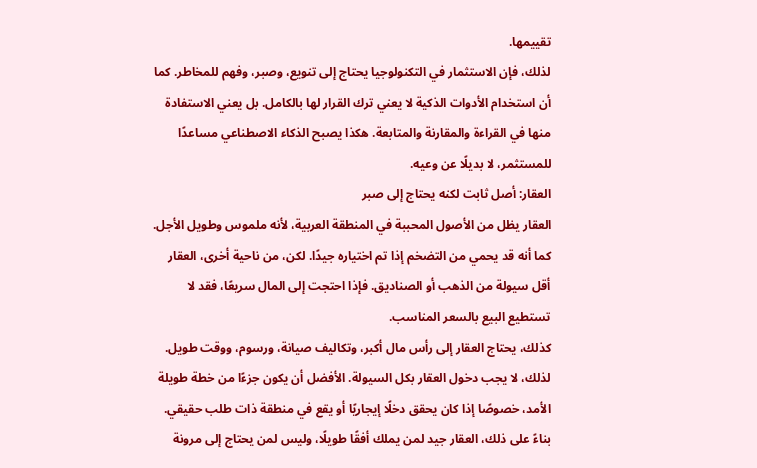تقييمها.
لذلك، فإن الاستثمار في التكنولوجيا يحتاج إلى تنويع، وصبر، وفهم للمخاطر. كما أن استخدام الأدوات الذكية لا يعني ترك القرار لها بالكامل. بل يعني الاستفادة منها في القراءة والمقارنة والمتابعة. هكذا يصبح الذكاء الاصطناعي مساعدًا للمستثمر، لا بديلًا عن وعيه.
العقار: أصل ثابت لكنه يحتاج إلى صبر
العقار يظل من الأصول المحببة في المنطقة العربية، لأنه ملموس وطويل الأجل. كما أنه قد يحمي من التضخم إذا تم اختياره جيدًا. لكن، من ناحية أخرى، العقار أقل سيولة من الذهب أو الصناديق. فإذا احتجت إلى المال سريعًا، فقد لا تستطيع البيع بالسعر المناسب.
كذلك، يحتاج العقار إلى رأس مال أكبر، وتكاليف صيانة، ورسوم، ووقت طويل. لذلك، لا يجب دخول العقار بكل السيولة. الأفضل أن يكون جزءًا من خطة طويلة الأمد، خصوصًا إذا كان يحقق دخلًا إيجاريًا أو يقع في منطقة ذات طلب حقيقي.
بناءً على ذلك، العقار جيد لمن يملك أفقًا طويلًا، وليس لمن يحتاج إلى مرونة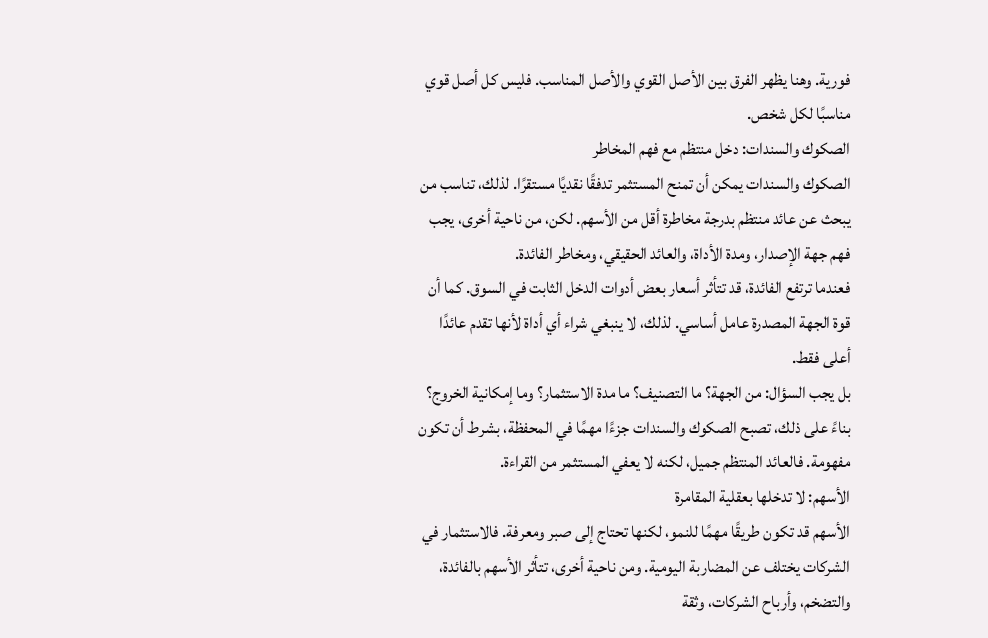فورية. وهنا يظهر الفرق بين الأصل القوي والأصل المناسب. فليس كل أصل قوي مناسبًا لكل شخص.
الصكوك والسندات: دخل منتظم مع فهم المخاطر
الصكوك والسندات يمكن أن تمنح المستثمر تدفقًا نقديًا مستقرًا. لذلك، تناسب من يبحث عن عائد منتظم بدرجة مخاطرة أقل من الأسهم. لكن، من ناحية أخرى، يجب فهم جهة الإصدار، ومدة الأداة، والعائد الحقيقي، ومخاطر الفائدة.
فعندما ترتفع الفائدة، قد تتأثر أسعار بعض أدوات الدخل الثابت في السوق. كما أن قوة الجهة المصدرة عامل أساسي. لذلك، لا ينبغي شراء أي أداة لأنها تقدم عائدًا أعلى فقط.
بل يجب السؤال: من الجهة؟ ما التصنيف؟ ما مدة الاستثمار؟ وما إمكانية الخروج؟ بناءً على ذلك، تصبح الصكوك والسندات جزءًا مهمًا في المحفظة، بشرط أن تكون مفهومة. فالعائد المنتظم جميل، لكنه لا يعفي المستثمر من القراءة.
الأسهم: لا تدخلها بعقلية المقامرة
الأسهم قد تكون طريقًا مهمًا للنمو، لكنها تحتاج إلى صبر ومعرفة. فالاستثمار في الشركات يختلف عن المضاربة اليومية. ومن ناحية أخرى، تتأثر الأسهم بالفائدة، والتضخم، وأرباح الشركات، وثقة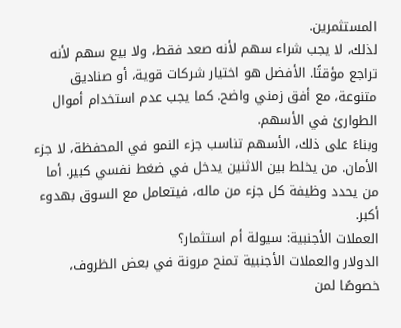المستثمرين.
لذلك، لا يجب شراء سهم لأنه صعد فقط، ولا بيع سهم لأنه تراجع مؤقتًا. الأفضل هو اختيار شركات قوية، أو صناديق متنوعة، مع أفق زمني واضح. كما يجب عدم استخدام أموال الطوارئ في الأسهم.
وبناءً على ذلك، الأسهم تناسب جزء النمو في المحفظة، لا جزء الأمان. من يخلط بين الاثنين يدخل في ضغط نفسي كبير. أما من يحدد وظيفة كل جزء من ماله، فيتعامل مع السوق بهدوء أكبر.
العملات الأجنبية: سيولة أم استثمار؟
الدولار والعملات الأجنبية تمنح مرونة في بعض الظروف، خصوصًا لمن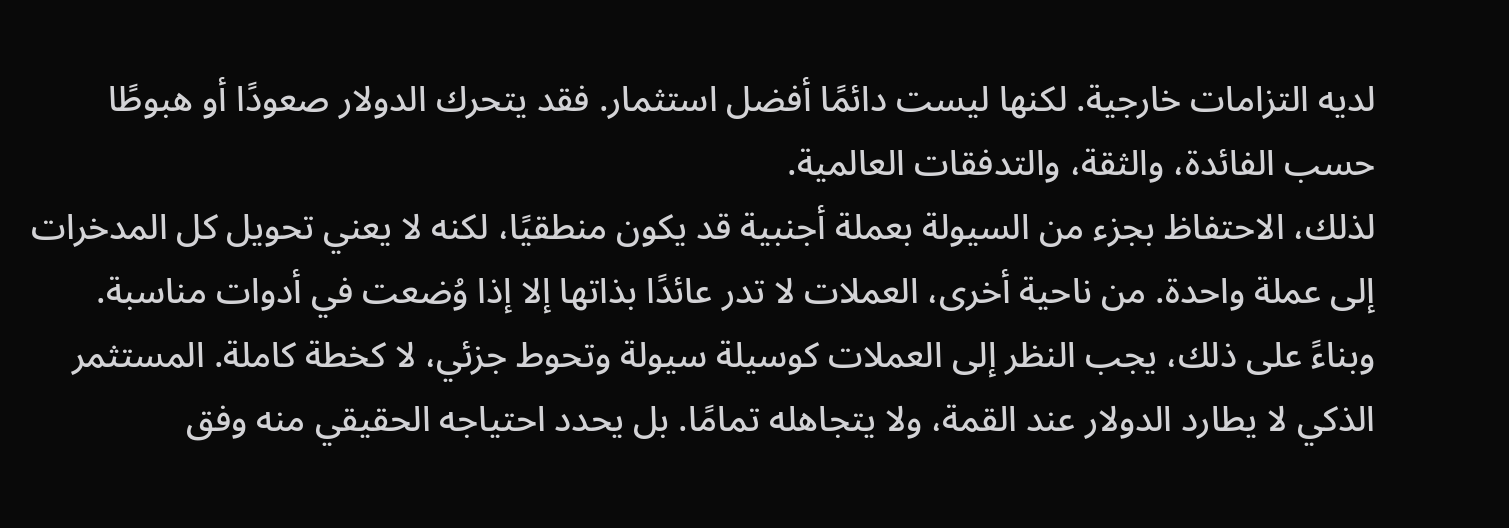لديه التزامات خارجية. لكنها ليست دائمًا أفضل استثمار. فقد يتحرك الدولار صعودًا أو هبوطًا حسب الفائدة، والثقة، والتدفقات العالمية.
لذلك، الاحتفاظ بجزء من السيولة بعملة أجنبية قد يكون منطقيًا، لكنه لا يعني تحويل كل المدخرات إلى عملة واحدة. من ناحية أخرى، العملات لا تدر عائدًا بذاتها إلا إذا وُضعت في أدوات مناسبة.
وبناءً على ذلك، يجب النظر إلى العملات كوسيلة سيولة وتحوط جزئي، لا كخطة كاملة. المستثمر الذكي لا يطارد الدولار عند القمة، ولا يتجاهله تمامًا. بل يحدد احتياجه الحقيقي منه وفق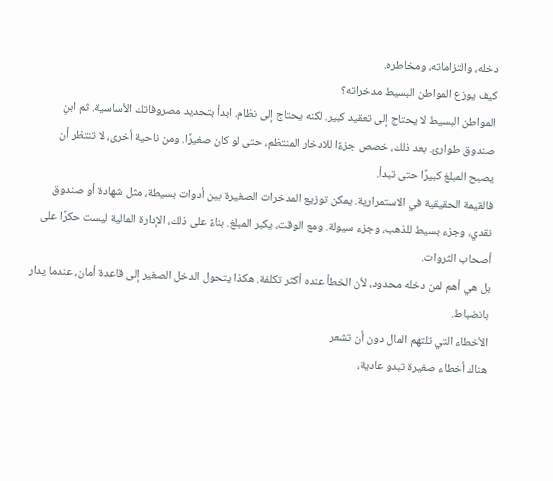دخله، والتزاماته، ومخاطره.
كيف يوزع المواطن البسيط مدخراته؟
المواطن البسيط لا يحتاج إلى تعقيد كبير. لكنه يحتاج إلى نظام. ابدأ بتحديد مصروفاتك الأساسية. ثم ابنِ صندوق طوارئ. بعد ذلك، خصص جزءًا للادخار المنتظم، حتى لو كان صغيرًا. ومن ناحية أخرى، لا تنتظر أن يصبح المبلغ كبيرًا حتى تبدأ.
فالقيمة الحقيقية في الاستمرارية. يمكن توزيع المدخرات الصغيرة بين أدوات بسيطة، مثل شهادة أو صندوق نقدي، وجزء بسيط للذهب، وجزء سيولة. ومع الوقت، يكبر المبلغ. بناءً على ذلك، الإدارة المالية ليست حكرًا على أصحاب الثروات.
بل هي أهم لمن دخله محدود، لأن الخطأ عنده أكثر تكلفة. هكذا يتحول الدخل الصغير إلى قاعدة أمان، عندما يدار بانضباط.
الأخطاء التي تلتهم المال دون أن تشعر
هناك أخطاء صغيرة تبدو عادية،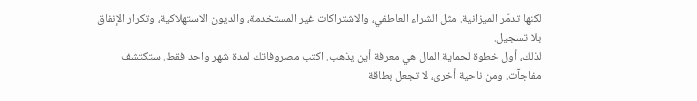لكنها تدمّر الميزانية. مثل الشراء العاطفي، والاشتراكات غير المستخدمة، والديون الاستهلاكية، وتكرار الإنفاق بلا تسجيل.
لذلك، أول خطوة لحماية المال هي معرفة أين يذهب. اكتب مصروفاتك لمدة شهر واحد فقط. ستكتشف مفاجآت. ومن ناحية أخرى، لا تجعل بطاقة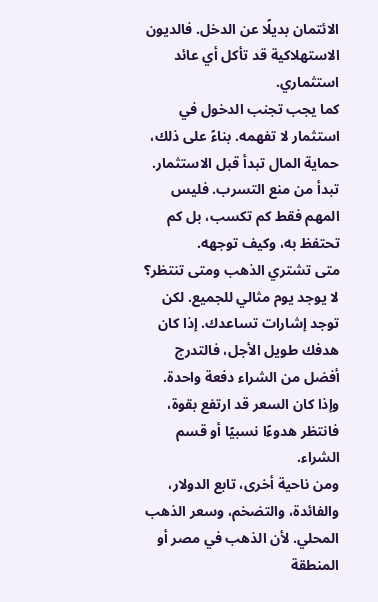الائتمان بديلًا عن الدخل. فالديون الاستهلاكية قد تأكل أي عائد استثماري.
كما يجب تجنب الدخول في استثمار لا تفهمه. بناءً على ذلك، حماية المال تبدأ قبل الاستثمار. تبدأ من منع التسرب. فليس المهم فقط كم تكسب، بل كم تحتفظ به، وكيف توجهه.
متى تشتري الذهب ومتى تنتظر؟
لا يوجد يوم مثالي للجميع. لكن توجد إشارات تساعدك. إذا كان هدفك طويل الأجل، فالتدرج أفضل من الشراء دفعة واحدة. وإذا كان السعر قد ارتفع بقوة، فانتظر هدوءًا نسبيًا أو قسم الشراء.
ومن ناحية أخرى، تابع الدولار، والفائدة، والتضخم، وسعر الذهب المحلي. لأن الذهب في مصر أو المنطقة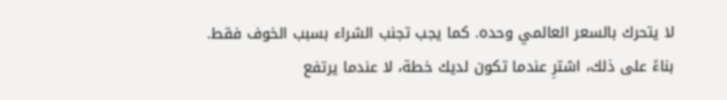لا يتحرك بالسعر العالمي وحده. كما يجب تجنب الشراء بسبب الخوف فقط.
بناءً على ذلك، اشترِ عندما تكون لديك خطة، لا عندما يرتفع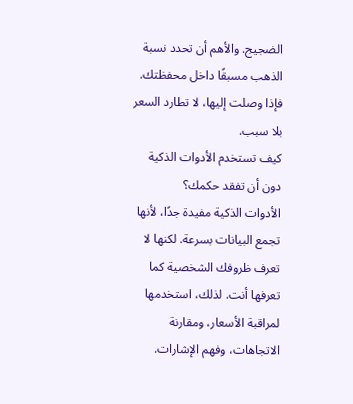الضجيج. والأهم أن تحدد نسبة الذهب مسبقًا داخل محفظتك. فإذا وصلت إليها، لا تطارد السعر بلا سبب.
كيف تستخدم الأدوات الذكية دون أن تفقد حكمك؟
الأدوات الذكية مفيدة جدًا، لأنها تجمع البيانات بسرعة. لكنها لا تعرف ظروفك الشخصية كما تعرفها أنت. لذلك، استخدمها لمراقبة الأسعار، ومقارنة الاتجاهات، وفهم الإشارات.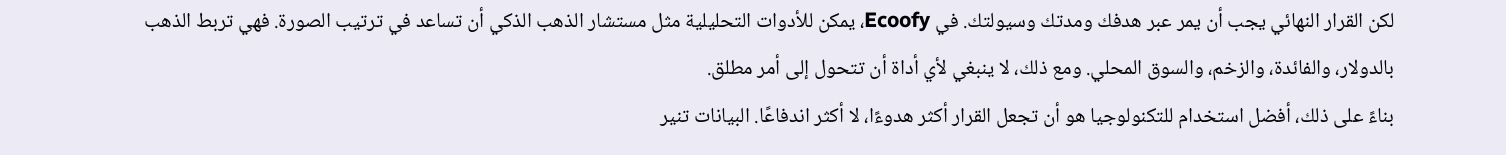لكن القرار النهائي يجب أن يمر عبر هدفك ومدتك وسيولتك. في Ecoofy، يمكن للأدوات التحليلية مثل مستشار الذهب الذكي أن تساعد في ترتيب الصورة. فهي تربط الذهب بالدولار، والفائدة، والزخم، والسوق المحلي. ومع ذلك، لا ينبغي لأي أداة أن تتحول إلى أمر مطلق.
بناءً على ذلك، أفضل استخدام للتكنولوجيا هو أن تجعل القرار أكثر هدوءًا، لا أكثر اندفاعًا. البيانات تنير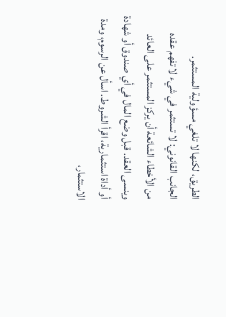الطريق، لكنها لا تلغي مسؤولية المستثمر.
الجانب القانوني: لا تستثمر في شيء لا تفهم عقده
من الأخطاء الشائعة أن يركز المستثمر على العائد وينسى العقد. قبل وضع المال في أي صندوق أو شهادة أو أداة استثمارية، اقرأ الشروط. اسأل عن الرسوم، ومدة الاستثمار،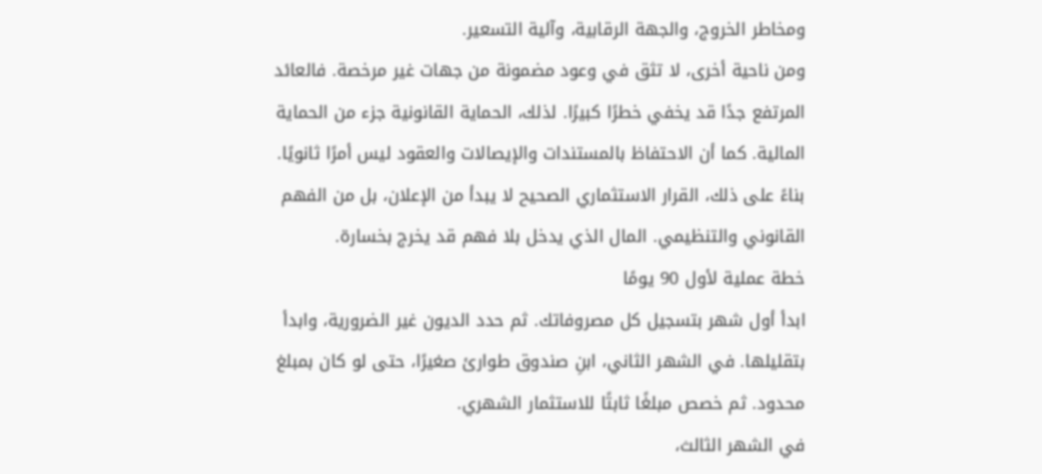ومخاطر الخروج، والجهة الرقابية، وآلية التسعير.
ومن ناحية أخرى، لا تثق في وعود مضمونة من جهات غير مرخصة. فالعائد المرتفع جدًا قد يخفي خطرًا كبيرًا. لذلك، الحماية القانونية جزء من الحماية المالية. كما أن الاحتفاظ بالمستندات والإيصالات والعقود ليس أمرًا ثانويًا.
بناءً على ذلك، القرار الاستثماري الصحيح لا يبدأ من الإعلان، بل من الفهم القانوني والتنظيمي. المال الذي يدخل بلا فهم قد يخرج بخسارة.
خطة عملية لأول 90 يومًا
ابدأ أول شهر بتسجيل كل مصروفاتك. ثم حدد الديون غير الضرورية، وابدأ بتقليلها. في الشهر الثاني، ابنِ صندوق طوارئ صغيرًا، حتى لو كان بمبلغ محدود. ثم خصص مبلغًا ثابتًا للاستثمار الشهري.
في الشهر الثالث،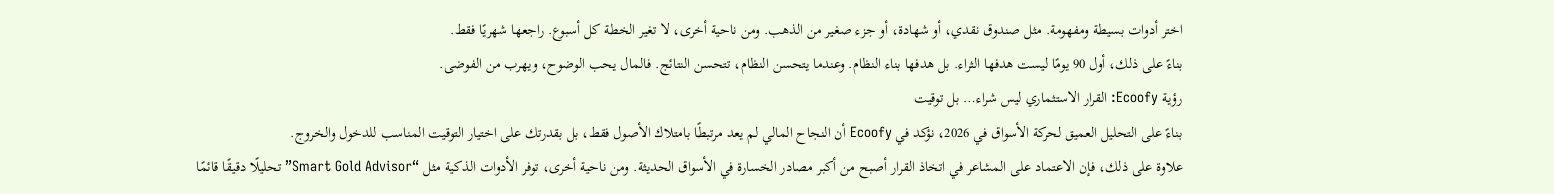اختر أدوات بسيطة ومفهومة. مثل صندوق نقدي، أو شهادة، أو جزء صغير من الذهب. ومن ناحية أخرى، لا تغير الخطة كل أسبوع. راجعها شهريًا فقط.
بناءً على ذلك، أول 90 يومًا ليست هدفها الثراء. بل هدفها بناء النظام. وعندما يتحسن النظام، تتحسن النتائج. فالمال يحب الوضوح، ويهرب من الفوضى.
رؤية Ecoofy: القرار الاستثماري ليس شراء… بل توقيت
بناءً على التحليل العميق لحركة الأسواق في 2026، نؤكد في Ecoofy أن النجاح المالي لم يعد مرتبطًا بامتلاك الأصول فقط، بل بقدرتك على اختيار التوقيت المناسب للدخول والخروج.
علاوة على ذلك، فإن الاعتماد على المشاعر في اتخاذ القرار أصبح من أكبر مصادر الخسارة في الأسواق الحديثة. ومن ناحية أخرى، توفر الأدوات الذكية مثل “Smart Gold Advisor” تحليلًا دقيقًا قائمًا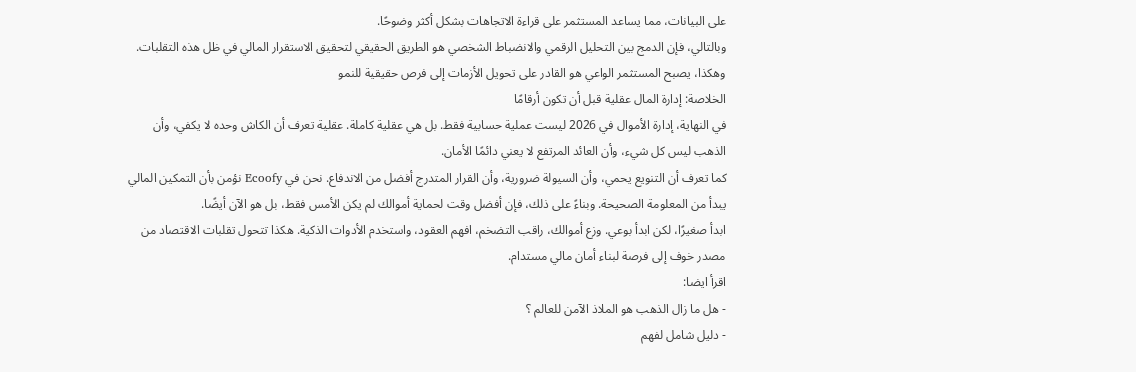على البيانات، مما يساعد المستثمر على قراءة الاتجاهات بشكل أكثر وضوحًا.
وبالتالي، فإن الدمج بين التحليل الرقمي والانضباط الشخصي هو الطريق الحقيقي لتحقيق الاستقرار المالي في ظل هذه التقلبات. وهكذا، يصبح المستثمر الواعي هو القادر على تحويل الأزمات إلى فرص حقيقية للنمو
الخلاصة: إدارة المال عقلية قبل أن تكون أرقامًا
في النهاية، إدارة الأموال في 2026 ليست عملية حسابية فقط. بل هي عقلية كاملة. عقلية تعرف أن الكاش وحده لا يكفي، وأن الذهب ليس كل شيء، وأن العائد المرتفع لا يعني دائمًا الأمان.
كما تعرف أن التنويع يحمي، وأن السيولة ضرورية، وأن القرار المتدرج أفضل من الاندفاع. نحن في Ecoofy نؤمن بأن التمكين المالي يبدأ من المعلومة الصحيحة. وبناءً على ذلك، فإن أفضل وقت لحماية أموالك لم يكن الأمس فقط، بل هو الآن أيضًا.
ابدأ صغيرًا، لكن ابدأ بوعي. وزع أموالك، راقب التضخم، افهم العقود، واستخدم الأدوات الذكية. هكذا تتحول تقلبات الاقتصاد من مصدر خوف إلى فرصة لبناء أمان مالي مستدام.
اقرأ ايضا:
- هل ما زال الذهب هو الملاذ الآمن للعالم ؟
- دليل شامل لفهم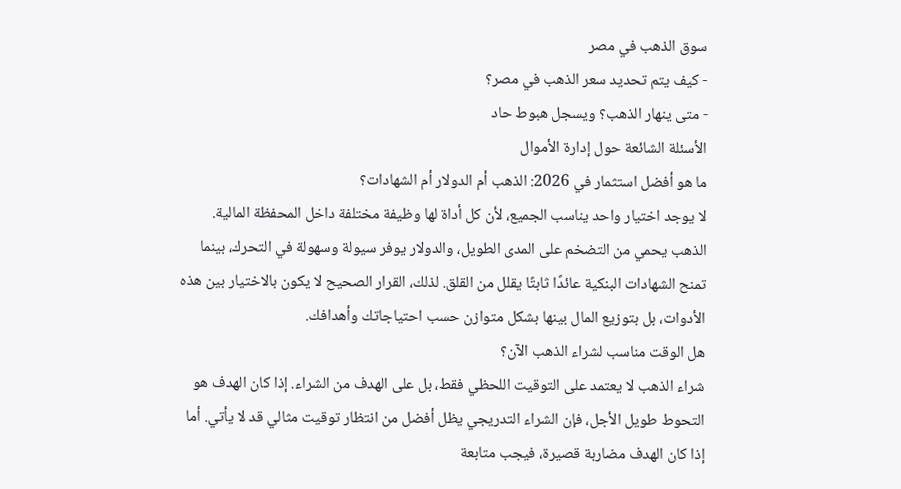سوق الذهب في مصر
- كيف يتم تحديد سعر الذهب في مصر؟
- متى ينهار الذهب؟ ويسجل هبوط حاد
الأسئلة الشائعة حول إدارة الأموال
ما هو أفضل استثمار في 2026: الذهب أم الدولار أم الشهادات؟
لا يوجد اختيار واحد يناسب الجميع، لأن كل أداة لها وظيفة مختلفة داخل المحفظة المالية. الذهب يحمي من التضخم على المدى الطويل، والدولار يوفر سيولة وسهولة في التحرك، بينما تمنح الشهادات البنكية عائدًا ثابتًا يقلل من القلق. لذلك، القرار الصحيح لا يكون بالاختيار بين هذه الأدوات، بل بتوزيع المال بينها بشكل متوازن حسب احتياجاتك وأهدافك.
هل الوقت مناسب لشراء الذهب الآن؟
شراء الذهب لا يعتمد على التوقيت اللحظي فقط، بل على الهدف من الشراء. إذا كان الهدف هو التحوط طويل الأجل، فإن الشراء التدريجي يظل أفضل من انتظار توقيت مثالي قد لا يأتي. أما إذا كان الهدف مضاربة قصيرة، فيجب متابعة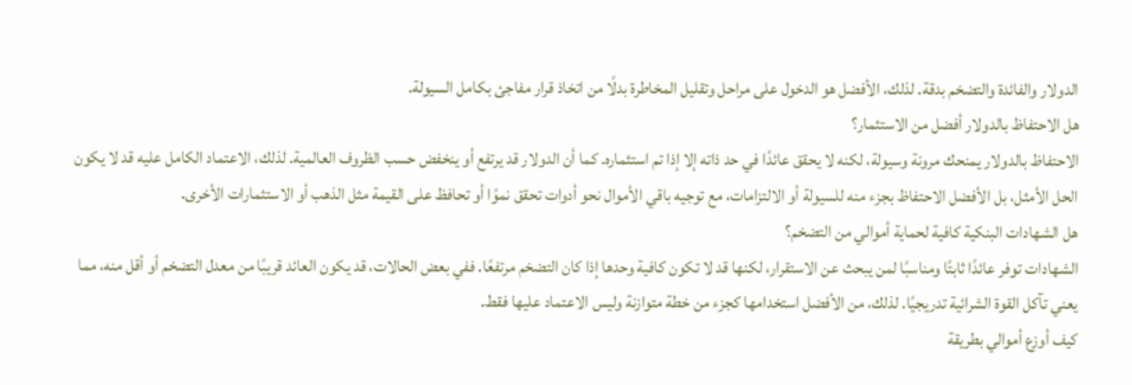الدولار والفائدة والتضخم بدقة. لذلك، الأفضل هو الدخول على مراحل وتقليل المخاطرة بدلًا من اتخاذ قرار مفاجئ بكامل السيولة.
هل الاحتفاظ بالدولار أفضل من الاستثمار؟
الاحتفاظ بالدولار يمنحك مرونة وسيولة، لكنه لا يحقق عائدًا في حد ذاته إلا إذا تم استثماره. كما أن الدولار قد يرتفع أو ينخفض حسب الظروف العالمية. لذلك، الاعتماد الكامل عليه قد لا يكون الحل الأمثل، بل الأفضل الاحتفاظ بجزء منه للسيولة أو الالتزامات، مع توجيه باقي الأموال نحو أدوات تحقق نموًا أو تحافظ على القيمة مثل الذهب أو الاستثمارات الأخرى.
هل الشهادات البنكية كافية لحماية أموالي من التضخم؟
الشهادات توفر عائدًا ثابتًا ومناسبًا لمن يبحث عن الاستقرار، لكنها قد لا تكون كافية وحدها إذا كان التضخم مرتفعًا. ففي بعض الحالات، قد يكون العائد قريبًا من معدل التضخم أو أقل منه، مما يعني تآكل القوة الشرائية تدريجيًا. لذلك، من الأفضل استخدامها كجزء من خطة متوازنة وليس الاعتماد عليها فقط.
كيف أوزع أموالي بطريقة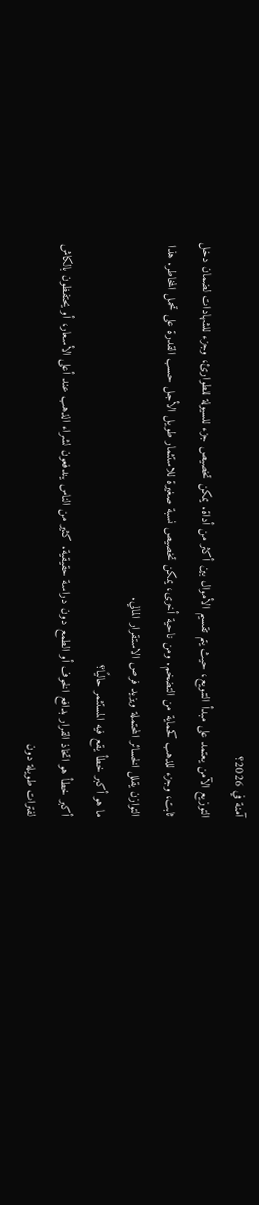آمنة في 2026؟
التوزيع الآمن يعتمد على مبدأ التنويع، حيث يتم تقسيم الأموال بين أكثر من أداة. يمكن تخصيص جزء للسيولة للطوارئ، وجزء للشهادات لضمان دخل ثابت، وجزء للذهب كحماية من التضخم. ومن ناحية أخرى، يمكن تخصيص نسبة صغيرة للاستثمار طويل الأجل حسب القدرة على تحمل المخاطر. هذا التوازن يقلل الخسائر المحتملة ويزيد فرص الاستقرار المالي.
ما هو أكبر خطأ يقع فيه المستثمر حاليًا؟
أكبر خطأ هو اتخاذ القرار بدافع الخوف أو الطمع دون دراسة حقيقية. كثير من الناس يندفعون لشراء الذهب عند أعلى الأسعار، أو يحتفظون بالكاش لفترات طويلة دون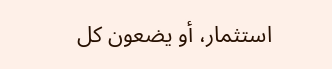استثمار، أو يضعون كل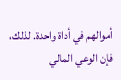أموالهم في أداة واحدة. لذلك، فإن الوعي المالي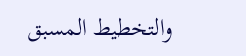والتخطيط المسبق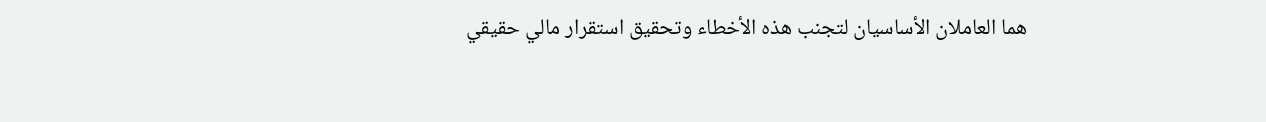هما العاملان الأساسيان لتجنب هذه الأخطاء وتحقيق استقرار مالي حقيقي